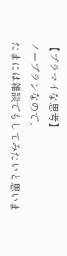【プラマイな思考】
ノープランなので、
たまには雑談でもしてみたいと思いま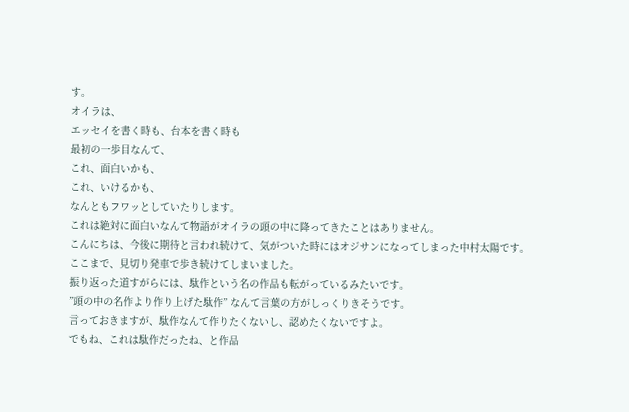す。
オイラは、
エッセイを書く時も、台本を書く時も
最初の一歩目なんて、
これ、面白いかも、
これ、いけるかも、
なんともフワッとしていたりします。
これは絶対に面白いなんて物語がオイラの頭の中に降ってきたことはありません。
こんにちは、今後に期待と言われ続けて、気がついた時にはオジサンになってしまった中村太陽です。
ここまで、見切り発車で歩き続けてしまいました。
振り返った道すがらには、駄作という名の作品も転がっているみたいです。
”頭の中の名作より作り上げた駄作” なんて言葉の方がしっくりきそうです。
言っておきますが、駄作なんて作りたくないし、認めたくないですよ。
でもね、これは駄作だったね、と作品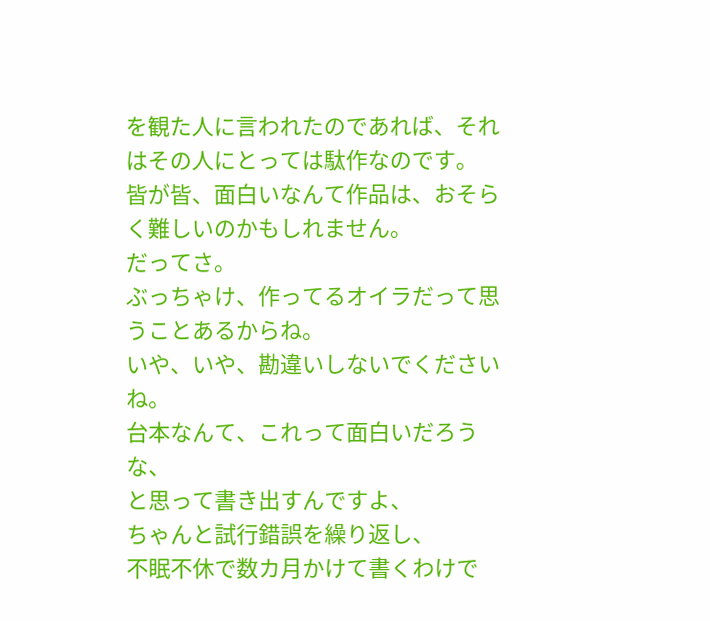を観た人に言われたのであれば、それはその人にとっては駄作なのです。
皆が皆、面白いなんて作品は、おそらく難しいのかもしれません。
だってさ。
ぶっちゃけ、作ってるオイラだって思うことあるからね。
いや、いや、勘違いしないでくださいね。
台本なんて、これって面白いだろうな、
と思って書き出すんですよ、
ちゃんと試行錯誤を繰り返し、
不眠不休で数カ月かけて書くわけで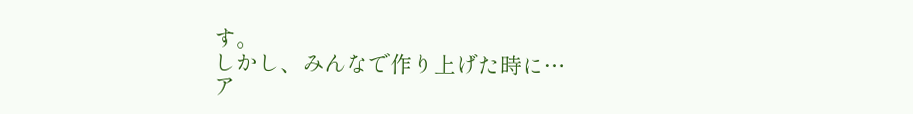す。
しかし、みんなで作り上げた時に…
ア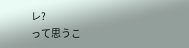レ?
って思うこ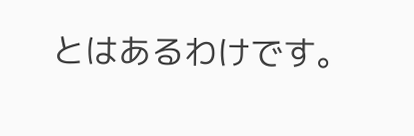とはあるわけです。